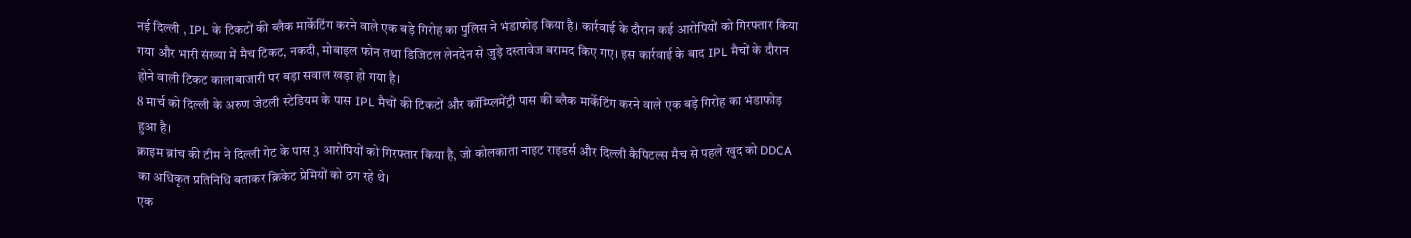नई दिल्ली , IPL के टिकटों की ब्लैक मार्केटिंग करने वाले एक बड़े गिरोह का पुलिस ने भंडाफोड़ किया है। कार्रवाई के दौरान कई आरोपियों को गिरफ्तार किया गया और भारी संख्या में मैच टिकट, नकदी, मोबाइल फोन तथा डिजिटल लेनदेन से जुड़े दस्तावेज बरामद किए गए। इस कार्रवाई के बाद IPL मैचों के दौरान होने वाली टिकट कालाबाजारी पर बड़ा सवाल खड़ा हो गया है।
8 मार्च को दिल्ली के अरुण जेटली स्टेडियम के पास IPL मैचों की टिकटों और कॉम्प्लिमेंट्री पास की ब्लैक मार्केटिंग करने वाले एक बड़े गिरोह का भंडाफोड़ हुआ है।
क्राइम ब्रांच की टीम ने दिल्ली गेट के पास 3 आरोपियों को गिरफ्तार किया है, जो कोलकाता नाइट राइडर्स और दिल्ली कैपिटल्स मैच से पहले खुद को DDCA का अधिकृत प्रतिनिधि बताकर क्रिकेट प्रेमियों को ठग रहे थे।
एक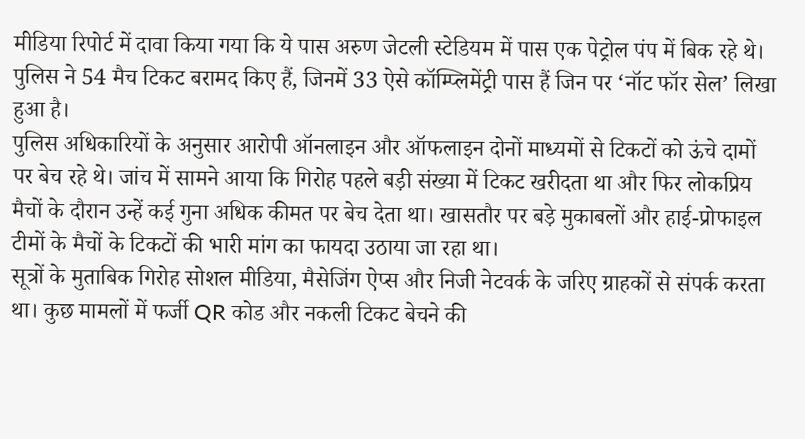मीडिया रिपोर्ट में दावा किया गया कि ये पास अरुण जेटली स्टेडियम में पास एक पेट्रोल पंप में बिक रहे थे। पुलिस ने 54 मैच टिकट बरामद किए हैं, जिनमें 33 ऐसे कॉम्प्लिमेंट्री पास हैं जिन पर ‘नॉट फॉर सेल’ लिखा हुआ है।
पुलिस अधिकारियों के अनुसार आरोपी ऑनलाइन और ऑफलाइन दोनों माध्यमों से टिकटों को ऊंचे दामों पर बेच रहे थे। जांच में सामने आया कि गिरोह पहले बड़ी संख्या में टिकट खरीदता था और फिर लोकप्रिय मैचों के दौरान उन्हें कई गुना अधिक कीमत पर बेच देता था। खासतौर पर बड़े मुकाबलों और हाई-प्रोफाइल टीमों के मैचों के टिकटों की भारी मांग का फायदा उठाया जा रहा था।
सूत्रों के मुताबिक गिरोह सोशल मीडिया, मैसेजिंग ऐप्स और निजी नेटवर्क के जरिए ग्राहकों से संपर्क करता था। कुछ मामलों में फर्जी QR कोड और नकली टिकट बेचने की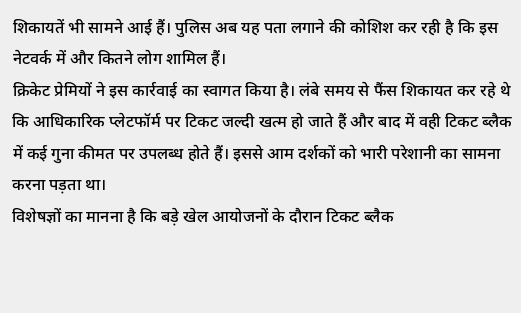शिकायतें भी सामने आई हैं। पुलिस अब यह पता लगाने की कोशिश कर रही है कि इस नेटवर्क में और कितने लोग शामिल हैं।
क्रिकेट प्रेमियों ने इस कार्रवाई का स्वागत किया है। लंबे समय से फैंस शिकायत कर रहे थे कि आधिकारिक प्लेटफॉर्म पर टिकट जल्दी खत्म हो जाते हैं और बाद में वही टिकट ब्लैक में कई गुना कीमत पर उपलब्ध होते हैं। इससे आम दर्शकों को भारी परेशानी का सामना करना पड़ता था।
विशेषज्ञों का मानना है कि बड़े खेल आयोजनों के दौरान टिकट ब्लैक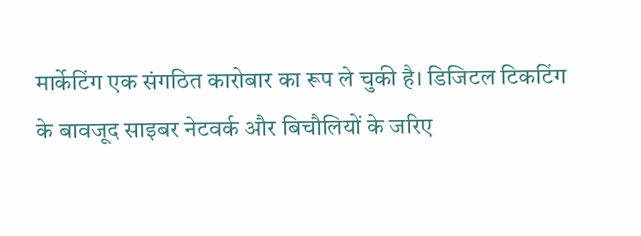मार्केटिंग एक संगठित कारोबार का रूप ले चुकी है। डिजिटल टिकटिंग के बावजूद साइबर नेटवर्क और बिचौलियों के जरिए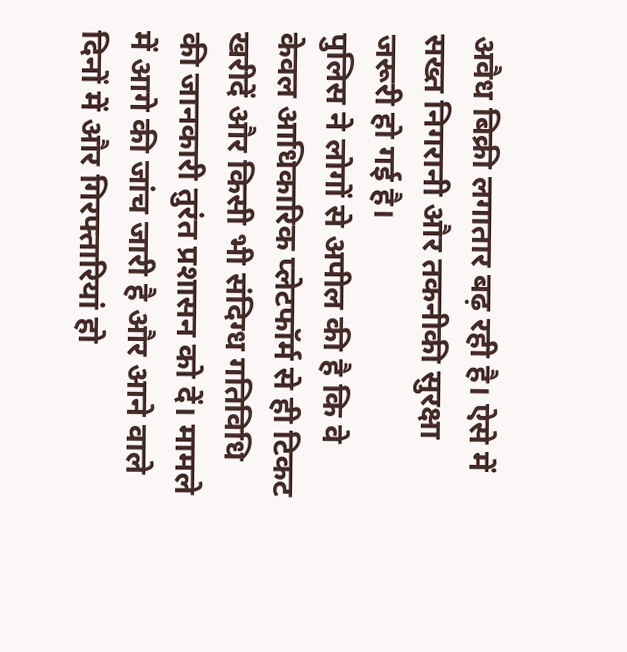अवैध बिक्री लगातार बढ़ रही है। ऐसे में सख्त निगरानी और तकनीकी सुरक्षा जरूरी हो गई है।
पुलिस ने लोगों से अपील की है कि वे केवल आधिकारिक प्लेटफॉर्म से ही टिकट खरीदें और किसी भी संदिग्ध गतिविधि की जानकारी तुरंत प्रशासन को दें। मामले में आगे की जांच जारी है और आने वाले दिनों में और गिरफ्तारियां हो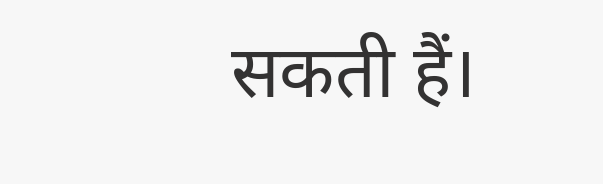सकती हैं।